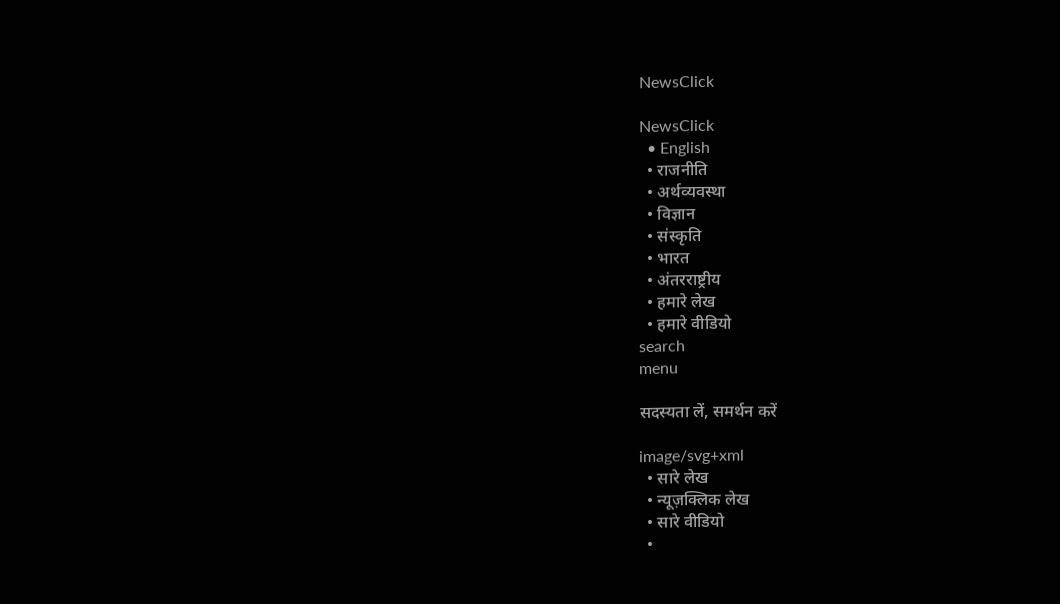NewsClick

NewsClick
  • English
  • राजनीति
  • अर्थव्यवस्था
  • विज्ञान
  • संस्कृति
  • भारत
  • अंतरराष्ट्रीय
  • हमारे लेख
  • हमारे वीडियो
search
menu

सदस्यता लें, समर्थन करें

image/svg+xml
  • सारे लेख
  • न्यूज़क्लिक लेख
  • सारे वीडियो
  •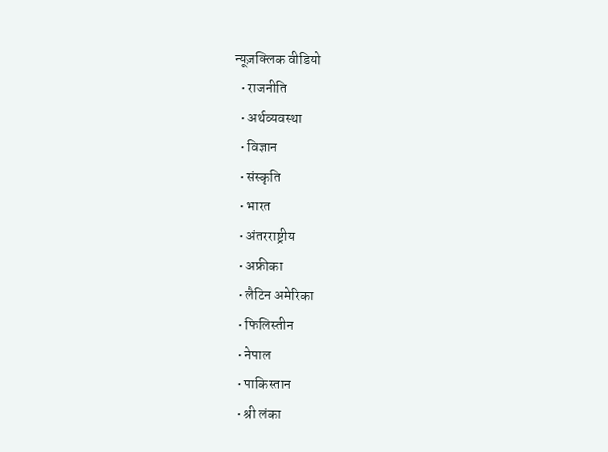न्यूज़क्लिक वीडियो
  • राजनीति
  • अर्थव्यवस्था
  • विज्ञान
  • संस्कृति
  • भारत
  • अंतरराष्ट्रीय
  • अफ्रीका
  • लैटिन अमेरिका
  • फिलिस्तीन
  • नेपाल
  • पाकिस्तान
  • श्री लंका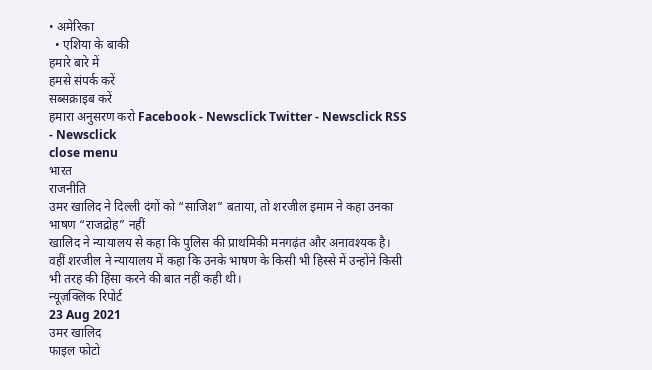• अमेरिका
  • एशिया के बाकी
हमारे बारे में
हमसे संपर्क करें
सब्सक्राइब करें
हमारा अनुसरण करो Facebook - Newsclick Twitter - Newsclick RSS - Newsclick
close menu
भारत
राजनीति
उमर खालिद ने दिल्ली दंगों को “साजिश” बताया, तो शरजील इमाम ने कहा उनका भाषण “राजद्रोह” नहीं
खालिद ने न्यायालय से कहा कि पुलिस की प्राथमिकी मनगढ़ंत और अनावश्यक है। वहीं शरजील ने न्यायालय में कहा कि उनके भाषण के किसी भी हिस्से में उन्होंने किसी भी तरह की हिंसा करने की बात नहीं कही थी।
न्यूज़क्लिक रिपोर्ट
23 Aug 2021
उमर खालिद
फाइल फोटो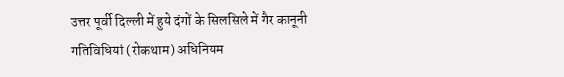उत्तर पूर्वी दिल्ली में हुये दंगों के सिलसिले में गैर कानूनी गतिविधियां (रोकथाम) अधिनियम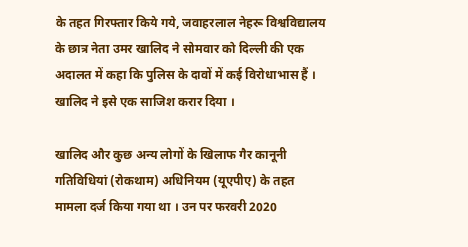के तहत गिरफ्तार किये गये, जवाहरलाल नेहरू विश्वविद्यालय के छात्र नेता उमर खालिद ने सोमवार को दिल्ली की एक अदालत में कहा कि पुलिस के दावों में कई विरोधाभास हैं । खालिद ने इसे एक साजिश करार दिया ।

खालिद और कुछ अन्य लोगों के खिलाफ गैर कानूनी गतिविधियां (रोकथाम) अधिनियम (यूएपीए) के तहत मामला दर्ज किया गया था । उन पर फरवरी 2020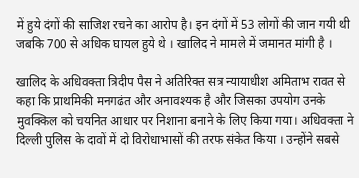में हुये दंगों की साजिश रचने का आरोप है। इन दंगों में 53 लोगों की जान गयी थी जबकि 700 से अधिक घायल हुये थे । खालिद ने मामले में जमानत मांगी है ।

खालिद के अधिवक्ता त्रिदीप पैस ने अतिरिक्त सत्र न्यायाधीश अमिताभ रावत से कहा कि प्राथमिकी मनगढंत और अनावश्यक है और जिसका उपयोग उनके मुवक्किल को चयनित आधार पर निशाना बनाने के लिए किया गया। अधिवक्ता ने दिल्ली पुलिस के दावों में दो विरोधाभासों की तरफ संकेत किया । उन्होंने सबसे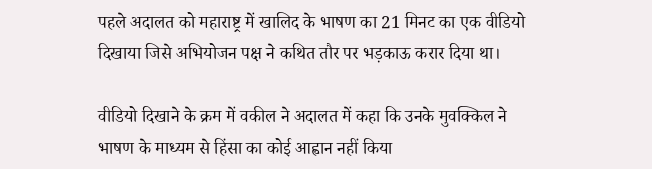पहले अदालत को महाराष्ट्र में खालिद के भाषण का 21 मिनट का एक वीडियो दिखाया जिसे अभियोजन पक्ष ने कथित तौर पर भड़काऊ करार दिया था।

वीडियो दिखाने के क्रम में वकील ने अदालत में कहा कि उनके मुवक्किल ने भाषण के माध्यम से हिंसा का कोई आह्वान नहीं किया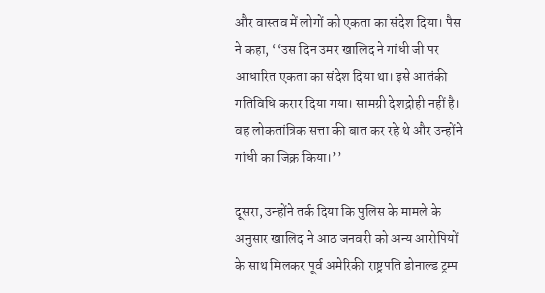और वास्तव में लोगों को एकता का संदेश दिया। पैस ने कहा, ‘‘उस दिन उमर खालिद ने गांधी जी पर आधारित एकता का संदेश दिया था। इसे आतंकी गतिविधि करार दिया गया। सामग्री देशद्रोही नहीं है। वह लोकतांत्रिक सत्ता की बात कर रहे थे और उन्होंने गांधी का जिक्र किया।’’

दूसरा, उन्होंने तर्क दिया कि पुलिस के मामले के अनुसार खालिद ने आठ जनवरी को अन्य आरोपियों के साथ मिलकर पूर्व अमेरिकी राष्ट्रपति डोनाल्ड ट्रम्प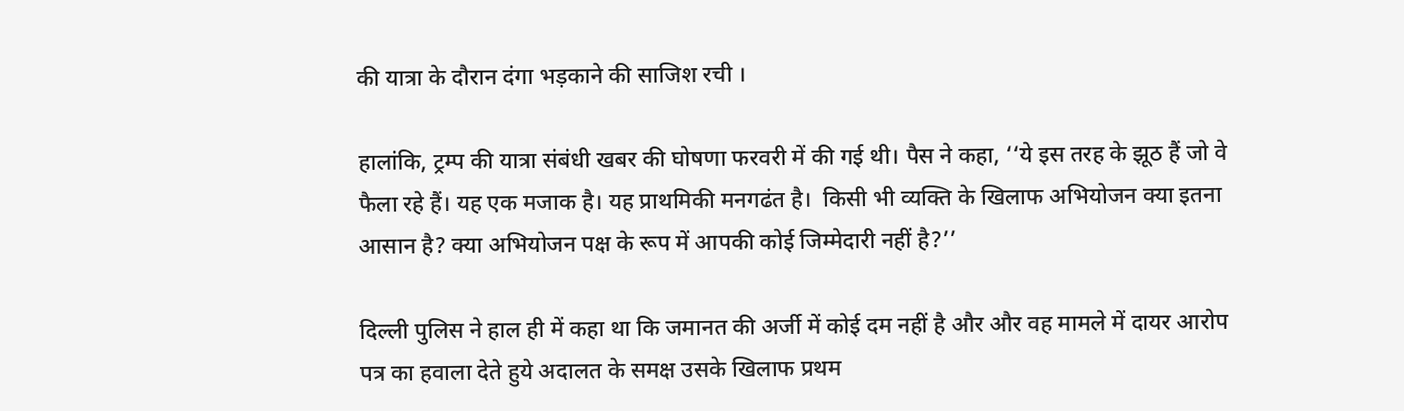की यात्रा के दौरान दंगा भड़काने की साजिश रची ।

हालांकि, ट्रम्प की यात्रा संबंधी खबर की घोषणा फरवरी में की गई थी। पैस ने कहा, ‘‘ये इस तरह के झूठ हैं जो वे फैला रहे हैं। यह एक मजाक है। यह प्राथमिकी मनगढंत है।  किसी भी व्यक्ति के खिलाफ अभियोजन क्या इतना आसान है? क्या अभियोजन पक्ष के रूप में आपकी कोई जिम्मेदारी नहीं है?’’

दिल्ली पुलिस ने हाल ही में कहा था कि जमानत की अर्जी में कोई दम नहीं है और और वह मामले में दायर आरोप पत्र का हवाला देते हुये अदालत के समक्ष उसके खिलाफ प्रथम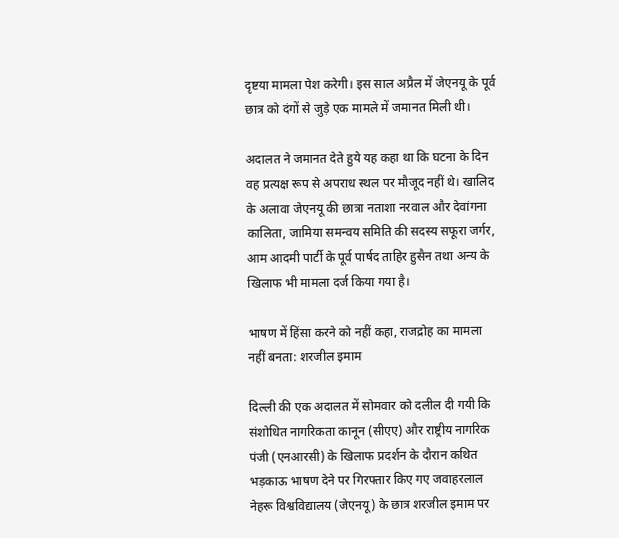दृष्टया मामला पेश करेगी। इस साल अप्रैल में जेएनयू के पूर्व छात्र को दंगों से जुड़े एक मामले में जमानत मिली थी।

अदालत ने जमानत देते हुये यह कहा था कि घटना के दिन वह प्रत्यक्ष रूप से अपराध स्थल पर मौजूद नहीं थे। खालिद के अलावा जेएनयू की छात्रा नताशा नरवाल और देवांगना कालिता, जामिया समन्वय समिति की सदस्य सफूरा जर्गर, आम आदमी पार्टी के पूर्व पार्षद ताहिर हुसैन तथा अन्य के खिलाफ भी मामला दर्ज किया गया है।

भाषण में हिंसा करने को नहीं कहा, राजद्रोह का मामला नहीं बनता: शरजील इमाम

दिल्ली की एक अदालत में सोमवार को दलील दी गयी कि संशोधित नागरिकता कानून (सीएए) और राष्ट्रीय नागरिक पंजी (एनआरसी) के खिलाफ प्रदर्शन के दौरान कथित भड़काऊ भाषण देने पर गिरफ्तार किए गए जवाहरलाल नेहरू विश्वविद्यालय (जेएनयू) के छात्र शरजील इमाम पर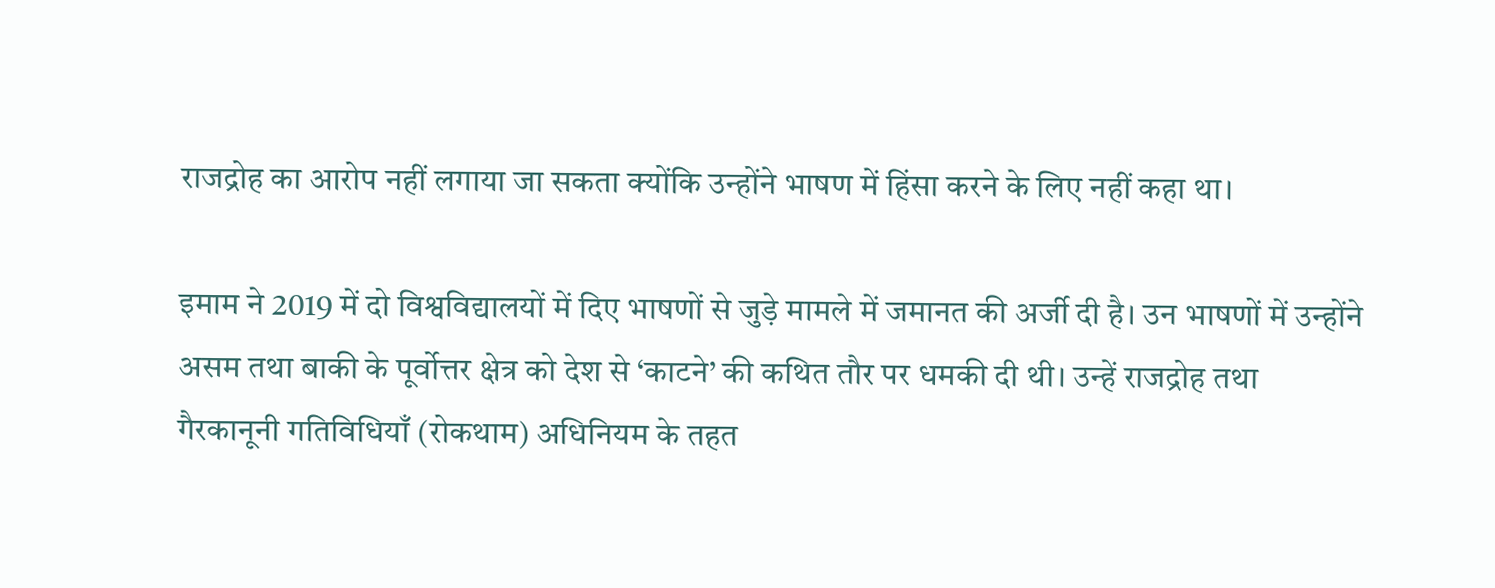राजद्रोह का आरोप नहीं लगाया जा सकता क्योंकि उन्होंने भाषण में हिंसा करने के लिए नहीं कहा था।

इमाम ने 2019 में दो विश्वविद्यालयों में दिए भाषणों से जुड़े मामले में जमानत की अर्जी दी है। उन भाषणों में उन्होंने असम तथा बाकी के पूर्वोत्तर क्षेत्र को देश से ‘काटने’ की कथित तौर पर धमकी दी थी। उन्हें राजद्रोह तथा गैरकानूनी गतिविधियाँ (रोकथाम) अधिनियम के तहत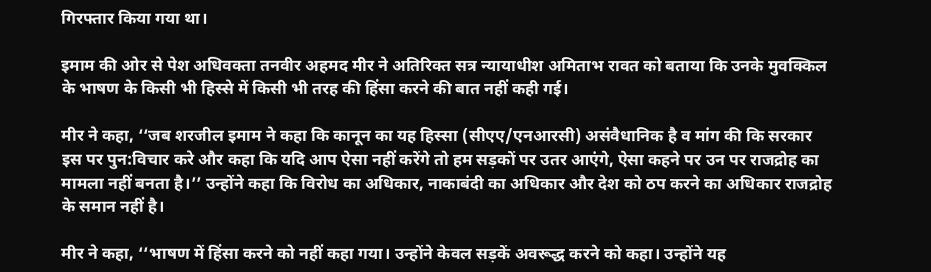गिरफ्तार किया गया था।

इमाम की ओर से पेश अधिवक्ता तनवीर अहमद मीर ने अतिरिक्त सत्र न्यायाधीश अमिताभ रावत को बताया कि उनके मुवक्किल के भाषण के किसी भी हिस्से में किसी भी तरह की हिंसा करने की बात नहीं कही गई।

मीर ने कहा, ‘‘जब शरजील इमाम ने कहा कि कानून का यह हिस्सा (सीएए/एनआरसी) असंवैधानिक है व मांग की कि सरकार इस पर पुन:विचार करे और कहा कि यदि आप ऐसा नहीं करेंगे तो हम सड़कों पर उतर आएंगे, ऐसा कहने पर उन पर राजद्रोह का मामला नहीं बनता है।’’ उन्होंने कहा कि विरोध का अधिकार, नाकाबंदी का अधिकार और देश को ठप करने का अधिकार राजद्रोह के समान नहीं है।

मीर ने कहा, ‘‘भाषण में हिंसा करने को नहीं कहा गया। उन्होंने केवल सड़कें अवरूद्ध करने को कहा। उन्होंने यह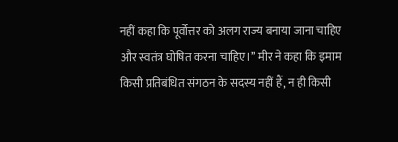नहीं कहा कि पूर्वोत्तर को अलग राज्य बनाया जाना चाहिए और स्वतंत्र घोषित करना चाहिए।’’ मीर ने कहा कि इमाम किसी प्रतिबंधित संगठन के सदस्य नहीं हैं, न ही किसी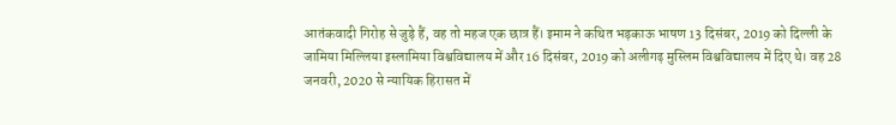आतंकवादी गिरोह से जुड़े हैं, वह तो महज एक छात्र हैं। इमाम ने कथित भड़काऊ भाषण 13 दिसंबर, 2019 को दिल्ली के जामिया मिल्लिया इस्लामिया विश्वविद्यालय में और 16 दिसंबर, 2019 को अलीगढ़ मुस्लिम विश्वविद्यालय में दिए थे। वह 28 जनवरी, 2020 से न्यायिक हिरासत में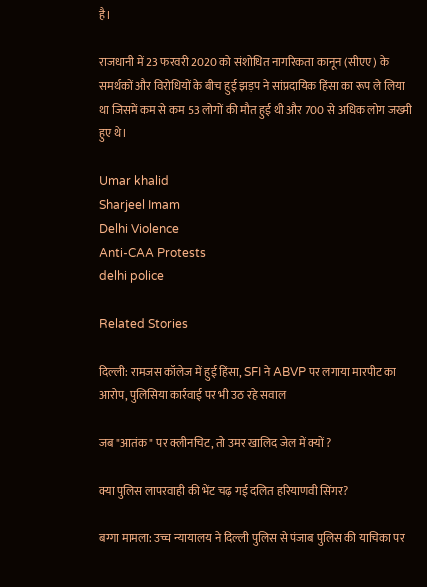है।

राजधानी में 23 फरवरी 2020 को संशोधित नागरिकता कानून (सीएए) के समर्थकों और विरोधियों के बीच हुई झड़प ने सांप्रदायिक हिंसा का रूप ले लिया था जिसमें कम से कम 53 लोगों की मौत हुई थी और 700 से अधिक लोग जख्मी हुए थे।

Umar khalid
Sharjeel Imam
Delhi Violence
Anti-CAA Protests
delhi police

Related Stories

दिल्ली: रामजस कॉलेज में हुई हिंसा, SFI ने ABVP पर लगाया मारपीट का आरोप, पुलिसिया कार्रवाई पर भी उठ रहे सवाल

जब "आतंक" पर क्लीनचिट, तो उमर खालिद जेल में क्यों ?

क्या पुलिस लापरवाही की भेंट चढ़ गई दलित हरियाणवी सिंगर?

बग्गा मामला: उच्च न्यायालय ने दिल्ली पुलिस से पंजाब पुलिस की याचिका पर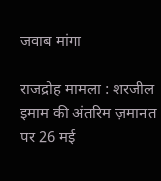जवाब मांगा

राजद्रोह मामला : शरजील इमाम की अंतरिम ज़मानत पर 26 मई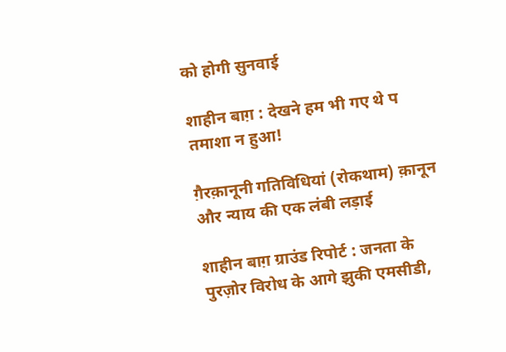को होगी सुनवाई

शाहीन बाग़ : देखने हम भी गए थे प तमाशा न हुआ!

ग़ैरक़ानूनी गतिविधियां (रोकथाम) क़ानून और न्याय की एक लंबी लड़ाई

शाहीन बाग़ ग्राउंड रिपोर्ट : जनता के पुरज़ोर विरोध के आगे झुकी एमसीडी,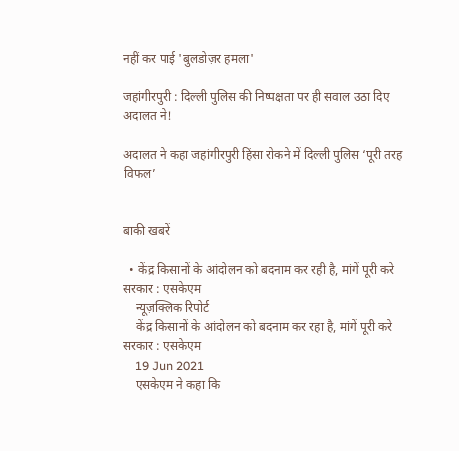नहीं कर पाई 'बुलडोज़र हमला'

जहांगीरपुरी : दिल्ली पुलिस की निष्पक्षता पर ही सवाल उठा दिए अदालत ने!

अदालत ने कहा जहांगीरपुरी हिंसा रोकने में दिल्ली पुलिस ‘पूरी तरह विफल’


बाकी खबरें

  • केंद्र किसानों के आंदोलन को बदनाम कर रही है, मांगें पूरी करे सरकार : एसकेएम
    न्यूज़क्लिक रिपोर्ट
    केंद्र किसानों के आंदोलन को बदनाम कर रहा है, मांगें पूरी करे सरकार : एसकेएम
    19 Jun 2021
    एसकेएम ने कहा कि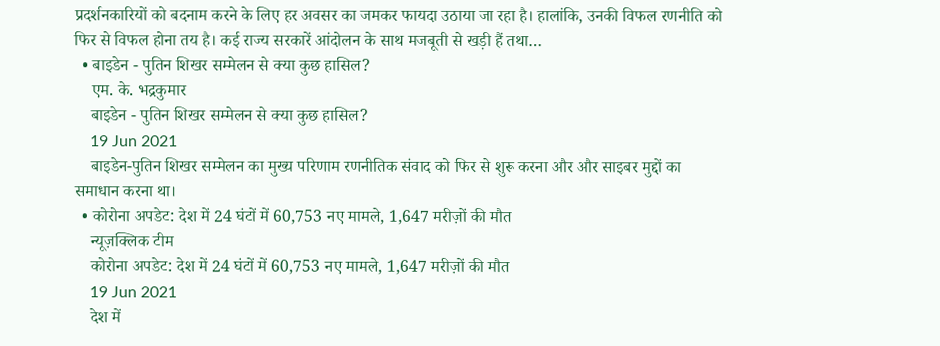प्रदर्शनकारियों को बदनाम करने के लिए हर अवसर का जमकर फायदा उठाया जा रहा है। हालांकि, उनकी विफल रणनीति को फिर से विफल होना तय है। कई राज्य सरकारें आंदोलन के साथ मजबूती से खड़ी हैं तथा…
  • बाइडेन - पुतिन शिखर सम्मेलन से क्या कुछ हासिल?
    एम. के. भद्रकुमार
    बाइडेन - पुतिन शिखर सम्मेलन से क्या कुछ हासिल?
    19 Jun 2021
    बाइडेन-पुतिन शिखर सम्मेलन का मुख्य परिणाम रणनीतिक संवाद को फिर से शुरू करना और और साइबर मुद्दों का समाधान करना था।
  • कोरोना अपडेट: देश में 24 घंटों में 60,753 नए मामले, 1,647 मरीज़ों की मौत
    न्यूज़क्लिक टीम
    कोरोना अपडेट: देश में 24 घंटों में 60,753 नए मामले, 1,647 मरीज़ों की मौत
    19 Jun 2021
    देश में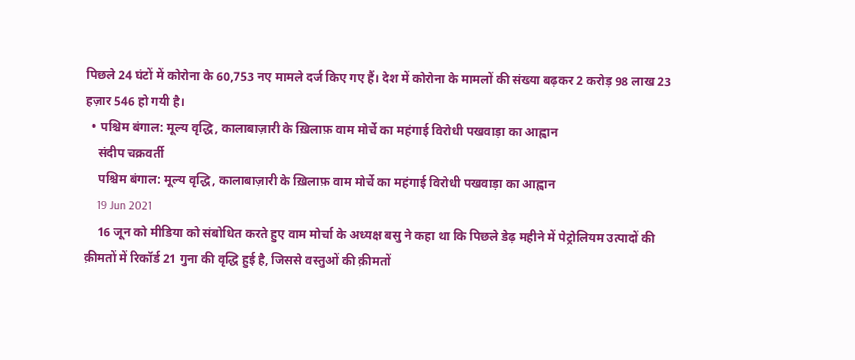पिछले 24 घंटों में कोरोना के 60,753 नए मामले दर्ज किए गए हैं। देश में कोरोना के मामलों की संख्या बढ़कर 2 करोड़ 98 लाख 23 हज़ार 546 हो गयी है।
  • पश्चिम बंगाल: मूल्य वृद्धि, कालाबाज़ारी के ख़िलाफ़ वाम मोर्चे का महंगाई विरोधी पखवाड़ा का आह्वान
    संदीप चक्रवर्ती
    पश्चिम बंगाल: मूल्य वृद्धि, कालाबाज़ारी के ख़िलाफ़ वाम मोर्चे का महंगाई विरोधी पखवाड़ा का आह्वान
    19 Jun 2021
    16 जून को मीडिया को संबोधित करते हुए वाम मोर्चा के अध्यक्ष बसु ने कहा था कि पिछले डेढ़ महीने में पेट्रोलियम उत्पादों की क़ीमतों में रिकॉर्ड 21 गुना की वृद्धि हुई है, जिससे वस्तुओं की क़ीमतों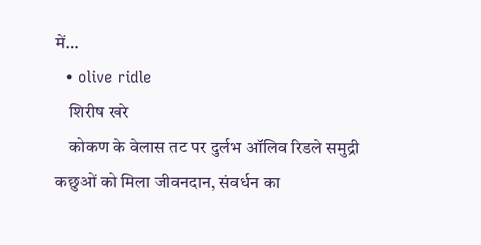में…
  • olive ridle
    शिरीष खरे
    कोकण के वेलास तट पर दुर्लभ ऑलिव रिडले समुद्री कछुओं को मिला जीवनदान, संवर्धन का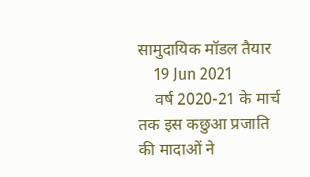सामुदायिक मॉडल तैयार
    19 Jun 2021
    वर्ष 2020-21 के मार्च तक इस कछुआ प्रजाति की मादाओं ने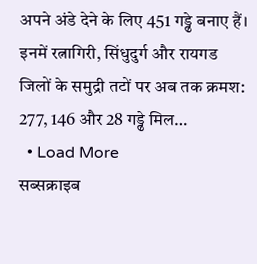अपने अंडे देने के लिए 451 गड्ढे बनाए हैं। इनमें रत्नागिरी, सिंधुदुर्ग और रायगड जिलों के समुद्री तटों पर अब तक क्रमश: 277, 146 और 28 गड्ढे मिल…
  • Load More
सब्सक्राइब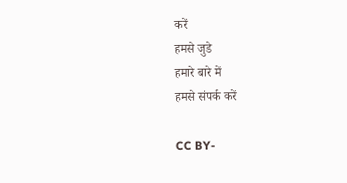करें
हमसे जुडे
हमारे बारे में
हमसे संपर्क करें

CC BY-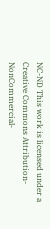NC-ND This work is licensed under a Creative Commons Attribution-NonCommercial-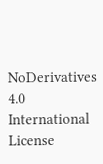NoDerivatives 4.0 International License